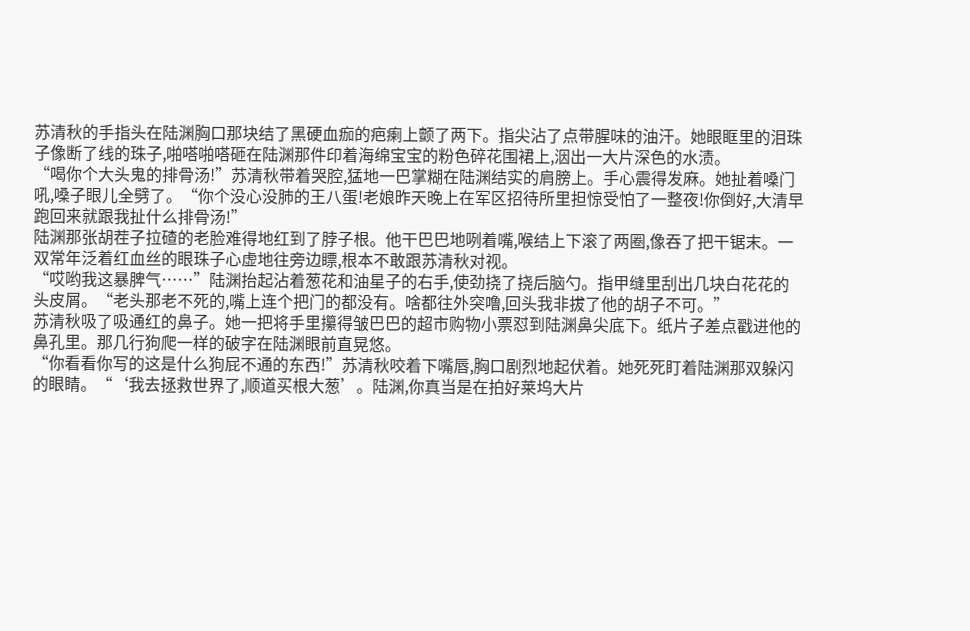苏清秋的手指头在陆渊胸口那块结了黑硬血痂的疤瘌上颤了两下。指尖沾了点带腥味的油汗。她眼眶里的泪珠子像断了线的珠子,啪嗒啪嗒砸在陆渊那件印着海绵宝宝的粉色碎花围裙上,洇出一大片深色的水渍。
“喝你个大头鬼的排骨汤!”苏清秋带着哭腔,猛地一巴掌糊在陆渊结实的肩膀上。手心震得发麻。她扯着嗓门吼,嗓子眼儿全劈了。“你个没心没肺的王八蛋!老娘昨天晚上在军区招待所里担惊受怕了一整夜!你倒好,大清早跑回来就跟我扯什么排骨汤!”
陆渊那张胡茬子拉碴的老脸难得地红到了脖子根。他干巴巴地咧着嘴,喉结上下滚了两圈,像吞了把干锯末。一双常年泛着红血丝的眼珠子心虚地往旁边瞟,根本不敢跟苏清秋对视。
“哎哟我这暴脾气……”陆渊抬起沾着葱花和油星子的右手,使劲挠了挠后脑勺。指甲缝里刮出几块白花花的头皮屑。“老头那老不死的,嘴上连个把门的都没有。啥都往外突噜,回头我非拔了他的胡子不可。”
苏清秋吸了吸通红的鼻子。她一把将手里攥得皱巴巴的超市购物小票怼到陆渊鼻尖底下。纸片子差点戳进他的鼻孔里。那几行狗爬一样的破字在陆渊眼前直晃悠。
“你看看你写的这是什么狗屁不通的东西!”苏清秋咬着下嘴唇,胸口剧烈地起伏着。她死死盯着陆渊那双躲闪的眼睛。“‘我去拯救世界了,顺道买根大葱’。陆渊,你真当是在拍好莱坞大片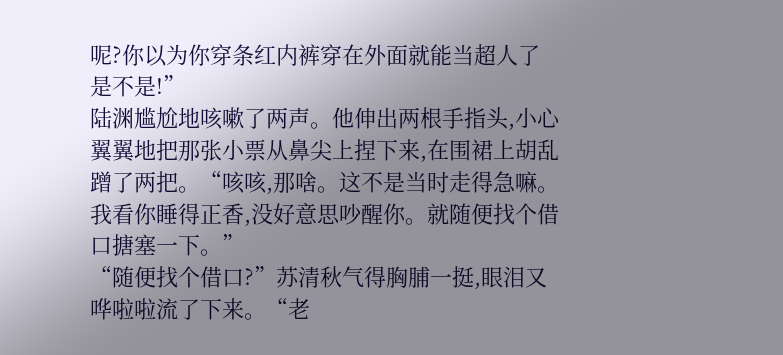呢?你以为你穿条红内裤穿在外面就能当超人了是不是!”
陆渊尴尬地咳嗽了两声。他伸出两根手指头,小心翼翼地把那张小票从鼻尖上捏下来,在围裙上胡乱蹭了两把。“咳咳,那啥。这不是当时走得急嘛。我看你睡得正香,没好意思吵醒你。就随便找个借口搪塞一下。”
“随便找个借口?”苏清秋气得胸脯一挺,眼泪又哗啦啦流了下来。“老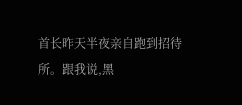首长昨天半夜亲自跑到招待所。跟我说,黑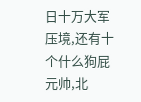日十万大军压境,还有十个什么狗屁元帅,北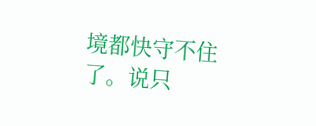境都快守不住了。说只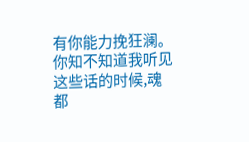有你能力挽狂澜。你知不知道我听见这些话的时候,魂都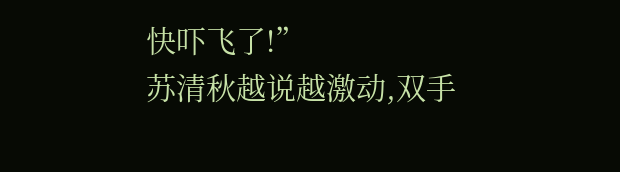快吓飞了!”
苏清秋越说越激动,双手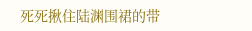死死揪住陆渊围裙的带